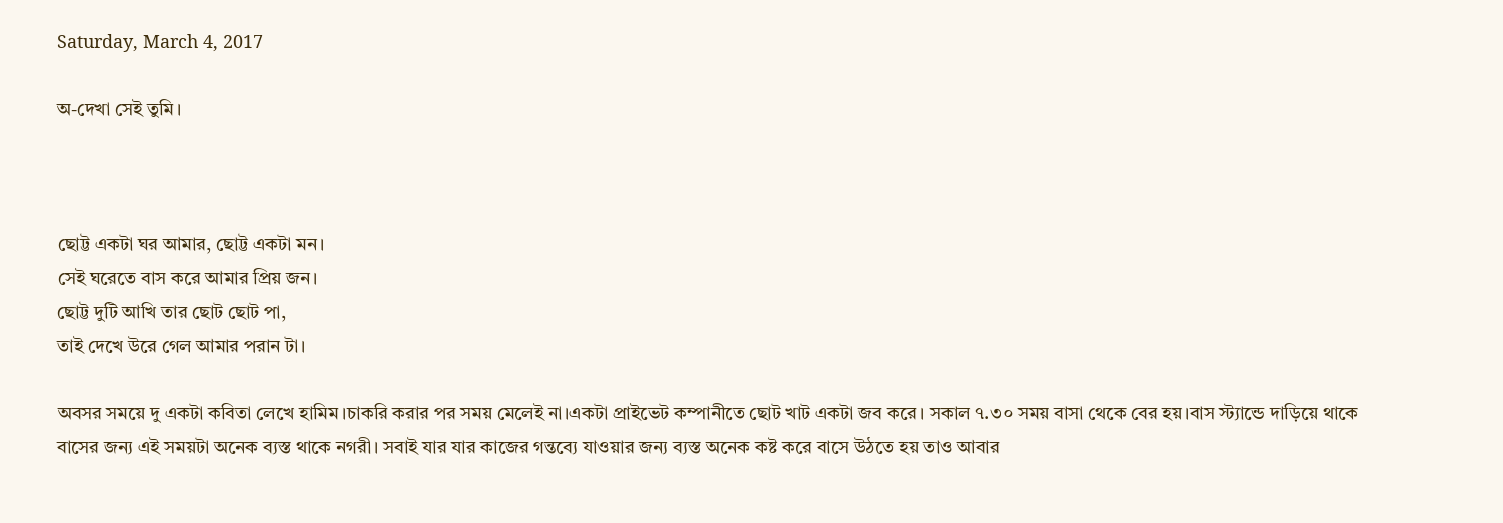Saturday, March 4, 2017

অ-দেখা সেই তুমি।



ছোট্ট একটা ঘর আমার, ছোট্ট একটা মন।
সেই ঘরেতে বাস করে আমার প্রিয় জন।
ছোট্ট দুটি আখি তার ছোট ছোট পা,
তাই দেখে উরে গেল আমার পরান টা।

অবসর সময়ে দু একটা কবিতা লেখে হামিম।চাকরি করার পর সময় মেলেই না।একটা প্রাইভেট কম্পানীতে ছোট খাট একটা জব করে। সকাল ৭.৩০ সময় বাসা থেকে বের হয়।বাস স্ট্যান্ডে দাড়িয়ে থাকে বাসের জন্য এই সময়টা অনেক ব্যস্ত থাকে নগরী। সবাই যার যার কাজের গন্তব্যে যাওয়ার জন্য ব্যস্ত অনেক কষ্ট করে বাসে উঠতে হয় তাও আবার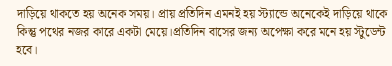দাড়িয়ে থাকতে হয় অনেক সময়। প্রায় প্রতিদিন এমনই হয় স্ট্যান্ডে অনেকেই দাড়িয়ে থাকে কিন্তু পথের নজর কারে একটা মেয়ে।প্রতিদিন বাসের জন্য অপেক্ষা করে মনে হয় স্টুডেন্ট হবে।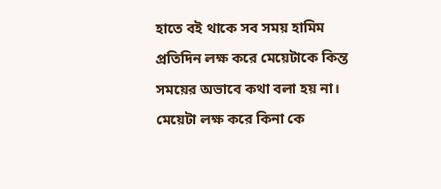হাতে বই থাকে সব সময় হামিম প্রতিদিন লক্ষ করে মেয়েটাকে কিন্ত সময়ের অভাবে কথা বলা হয় না। মেয়েটা লক্ষ করে কিনা কে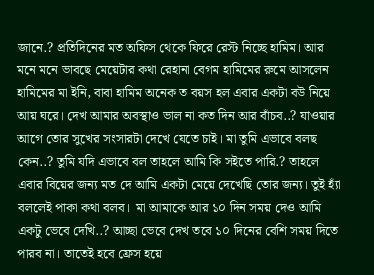জানে.? প্রতিদিনের মত অফিস থেকে ফিরে রেস্ট নিচ্ছে হামিম। আর মনে মনে ভাবছে মেয়েটার কথা রেহানা বেগম হামিমের রুমে আসলেন হামিমের মা ইনি, বাবা হামিম অনেক ত বয়স হল এবার একটা বউ নিয়ে আয় ঘরে। দেখ আমার অবস্থাও ভাল না কত দিন আর বাঁচব..? যাওয়ার আগে তোর সুখের সংসারটা দেখে যেতে চাই। মা তুমি এভাবে বলছ কেন..? তুমি যদি এভাবে বল তাহলে আমি কি সইতে পারি.? তাহলে এবার বিয়ের জন্য মত দে আমি একটা মেয়ে দেখেছি তোর জন্য। তুই হ্যাঁ বললেই পাকা কথা বলব।  মা আমাকে আর ১০ দিন সময় দেও আমি একটু ভেবে দেখি..? আচ্ছা ভেবে দেখ তবে ১০ দিনের বেশি সময় দিতে পারব না। তাতেই হবে ফ্রেস হয়ে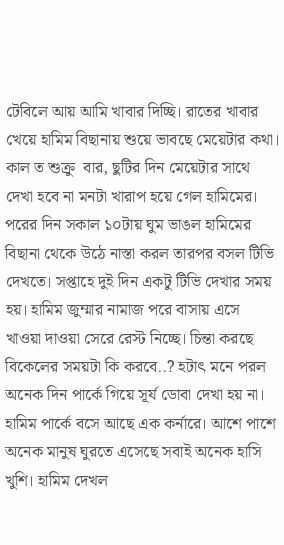টেবিলে আয় আমি খাবার দিচ্ছি। রাতের খাবার খেয়ে হামিম বিছানায় শুয়ে ভাবছে মেয়েটার কথা। কাল ত শুক্রু  বার, ছুটির দিন মেয়েটার সাথে দেখা হবে না মনটা খারাপ হয়ে গেল হামিমের। পরের দিন সকাল ১০টায় ঘুম ভাঙল হামিমের বিছানা থেকে উঠে নাস্তা করল তারপর বসল টিভি দেখতে। সপ্তাহে দুই দিন একটু টিভি দেখার সময় হয়। হামিম জুম্মার নামাজ পরে বাসায় এসে খাওয়া দাওয়া সেরে রেস্ট নিচ্ছে। চিন্তা করছে বিকেলের সময়টা কি করবে..? হটাৎ মনে পরল অনেক দিন পার্কে গিয়ে সূর্য ডোবা দেখা হয় না। হামিম পার্কে বসে আছে এক কর্নারে। আশে পাশে অনেক মানুষ ঘুরতে এসেছে সবাই অনেক হাসি খুশি। হামিম দেখল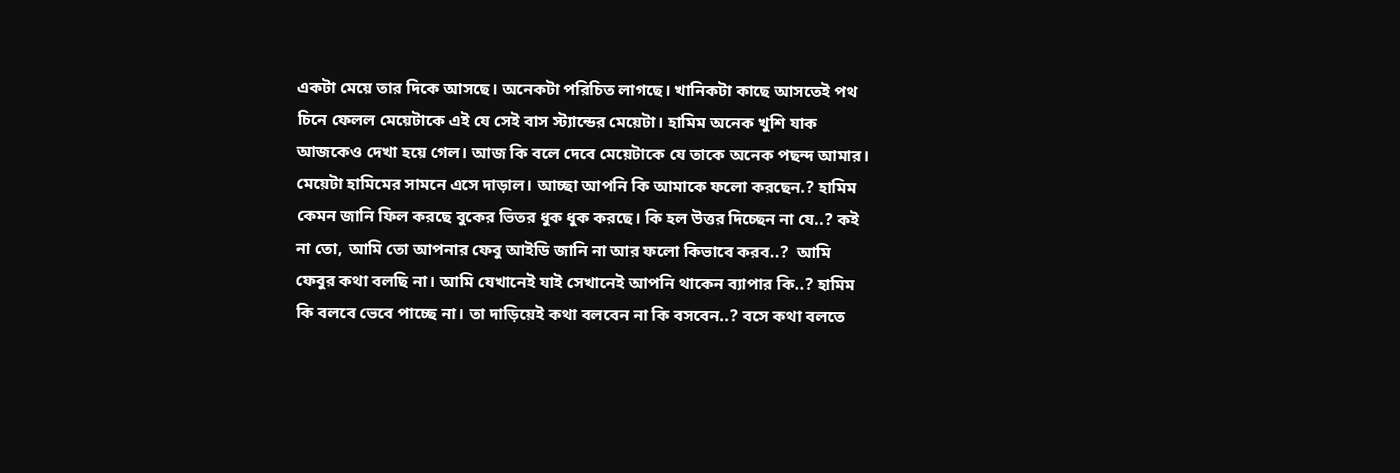একটা মেয়ে তার দিকে আসছে। অনেকটা পরিচিত লাগছে। খানিকটা কাছে আসতেই পথ চিনে ফেলল মেয়েটাকে এই যে সেই বাস স্ট্যান্ডের মেয়েটা। হামিম অনেক খুশি যাক আজকেও দেখা হয়ে গেল। আজ কি বলে দেবে মেয়েটাকে যে তাকে অনেক পছন্দ আমার। মেয়েটা হামিমের সামনে এসে দাড়াল। আচ্ছা আপনি কি আমাকে ফলো করছেন.? হামিম কেমন জানি ফিল করছে বুকের ভিতর ধুক ধুক করছে। কি হল উত্তর দিচ্ছেন না যে..? কই না তো, আমি তো আপনার ফেবু আইডি জানি না আর ফলো কিভাবে করব..?  আমি ফেবুর কথা বলছি না। আমি যেখানেই যাই সেখানেই আপনি থাকেন ব্যাপার কি..? হামিম কি বলবে ভেবে পাচ্ছে না। তা দাড়িয়েই কথা বলবেন না কি বসবেন..? বসে কথা বলতে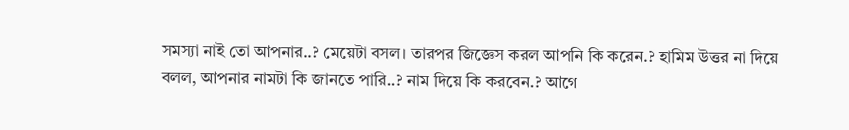সমস্যা নাই তো আপনার..? মেয়েটা বসল। তারপর জিজ্ঞেস করল আপনি কি করেন.? হামিম উত্তর না দিয়ে বলল, আপনার নামটা কি জানতে পারি..? নাম দিয়ে কি করবেন.? আগে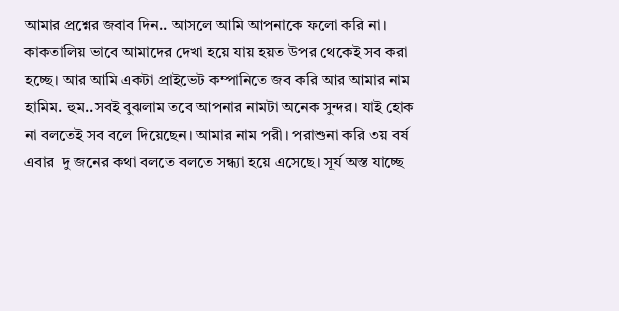আমার প্রশ্নের জবাব দিন.. আসলে আমি আপনাকে ফলো করি না। কাকতালিয় ভাবে আমাদের দেখা হয়ে যায় হয়ত উপর থেকেই সব করা হচ্ছে। আর আমি একটা প্রাইভেট কম্পানিতে জব করি আর আমার নাম হামিম. হুম..সবই বুঝলাম তবে আপনার নামটা অনেক সুন্দর। যাই হোক না বলতেই সব বলে দিয়েছেন। আমার নাম পরী। পরাশুনা করি ৩য় বর্ষ এবার  দু জনের কথা বলতে বলতে সন্ধ্যা হয়ে এসেছে। সূর্য অস্ত যাচ্ছে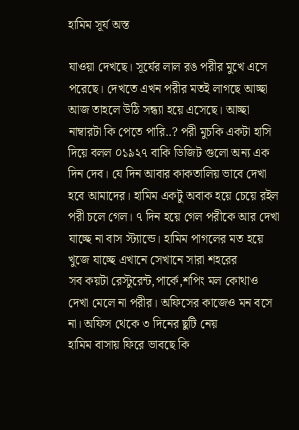হামিম সূর্য অস্ত

যাওয়া দেখছে। সূর্যের লাল রঙ পরীর মুখে এসে পরেছে। দেখতে এখন পরীর মতই লাগছে আচ্ছা আজ তাহলে উঠি সন্ধ্যা হয়ে এসেছে। আচ্ছা নাম্বারটা কি পেতে পারি..? পরী মুচকি একটা হাসি দিয়ে বলল ০১৯২৭ বাকি ডিজিট গুলো অন্য এক দিন দেব। যে দিন আবার কাকতালিয় ভাবে দেখা হবে আমাদের। হামিম একটু অবাক হয়ে চেয়ে রইল পরী চলে গেল। ৭ দিন হয়ে গেল পরীকে আর দেখা যাচ্ছে না বাস স্ট্যান্ডে। হামিম পাগলের মত হয়ে খুজে যাচ্ছে এখানে সেখানে সারা শহরের
সব কয়টা রেস্টুরেন্ট,পার্কে,শপিং মল কোথাও দেখা মেলে না পরীর। অফিসের কাজেও মন বসে না। অফিস থেকে ৩ দিনের ছুটি নেয়
হামিম বাসায় ফিরে ভাবছে কি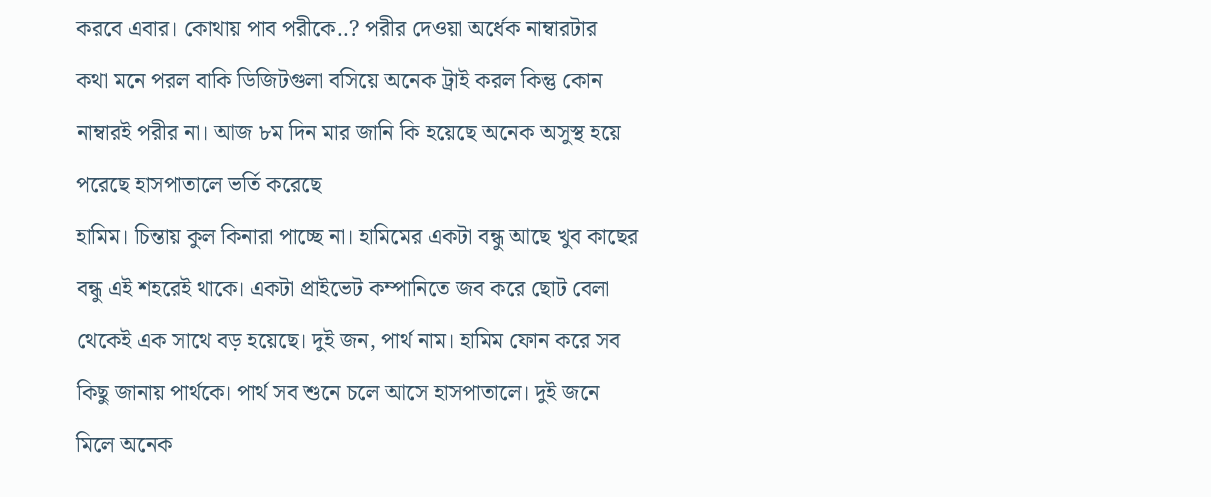করবে এবার। কোথায় পাব পরীকে..? পরীর দেওয়া অর্ধেক নাম্বারটার
কথা মনে পরল বাকি ডিজিটগুলা বসিয়ে অনেক ট্রাই করল কিন্তু কোন নাম্বারই পরীর না। আজ ৮ম দিন মার জানি কি হয়েছে অনেক অসুস্থ হয়ে পরেছে হাসপাতালে ভর্তি করেছে
হামিম। চিন্তায় কুল কিনারা পাচ্ছে না। হামিমের একটা বন্ধু আছে খুব কাছের বন্ধু এই শহরেই থাকে। একটা প্রাইভেট কম্পানিতে জব করে ছোট বেলা থেকেই এক সাথে বড় হয়েছে। দুই জন, পার্থ নাম। হামিম ফোন করে সব কিছু জানায় পার্থকে। পার্থ সব শুনে চলে আসে হাসপাতালে। দুই জনে মিলে অনেক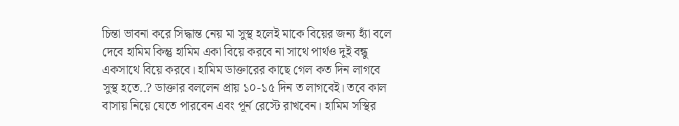চিন্তা ভাবনা করে সিদ্ধান্ত নেয় মা সুস্থ হলেই মাকে বিয়ের জন্য হ্যাঁ বলে দেবে হামিম কিন্তু হামিম একা বিয়ে করবে না সাথে পার্থও দুই বন্ধু একসাথে বিয়ে করবে। হামিম ডাক্তারের কাছে গেল কত দিন লাগবে সুস্থ হতে..? ডাক্তার বললেন প্রায় ১০-১৫ দিন ত লাগবেই। তবে কাল বাসায় নিয়ে যেতে পারবেন এবং পূর্ন রেস্টে রাখবেন। হামিম সস্থির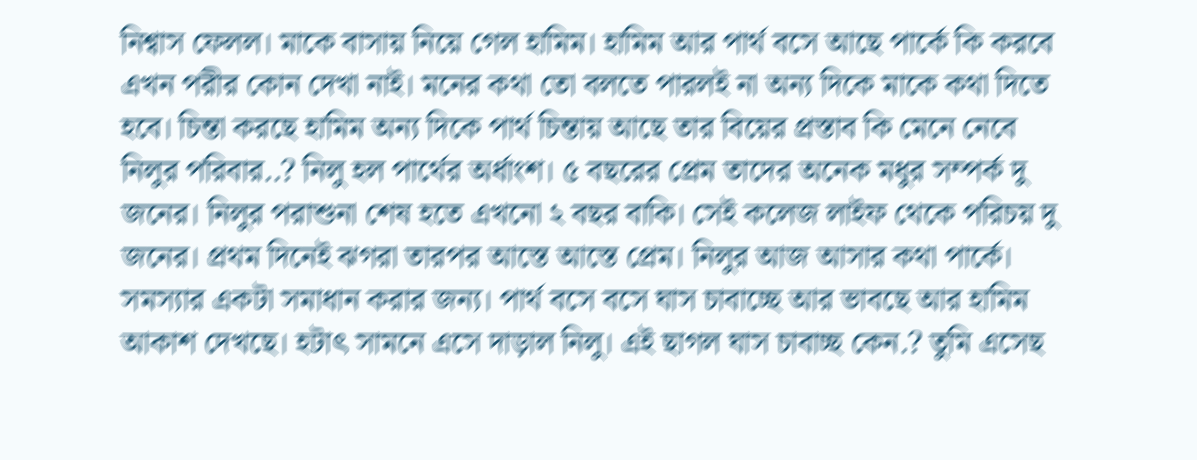নিশ্বাস ফেলল। মাকে বাসায় নিয়ে গেল হামিম। হামিম আর পার্থ বসে আছে পার্কে কি করবে এখন পরীর কোন দেখা নাই। মনের কথা তো বলতে পারলই না অন্য দিকে মাকে কথা দিতে হবে। চিন্তা করছে হামিম অন্য দিকে পার্থ চিন্তায় আছে তার বিয়ের প্রস্তাব কি মেনে নেবে নিলুর পরিবার..? নিলু হল পার্থের অর্ধাংশ। ৫ বছরের প্রেম তাদের অনেক মধুর সম্পর্ক দু জনের। নিলুর পরাশুনা শেষ হতে এখনো ২ বছর বাকি। সেই কলেজ লাইফ থেকে পরিচয় দু জনের। প্রথম দিনেই ঝগরা তারপর আস্তে আস্তে প্রেম। নিলুর আজ আসার কথা পার্কে। সমস্যার একটা সমাধান করার জন্য। পার্থ বসে বসে ঘাস চাবাচ্ছে আর ভাবছে আর হামিম আকাশ দেখছে। হটাৎ সামনে এসে দাড়াল নিলু। এই ছাগল ঘাস চাবাচ্ছ কেন.? তুমি এসেছ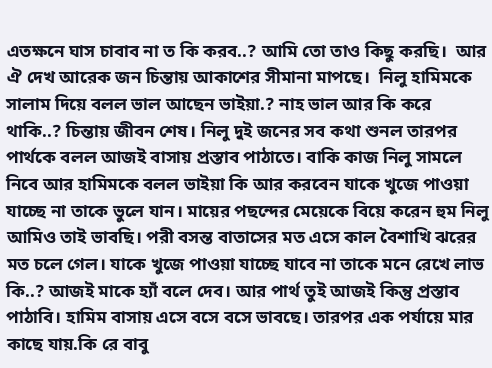এতক্ষনে ঘাস চাবাব না ত কি করব..? আমি তো তাও কিছু করছি।  আর ঐ দেখ আরেক জন চিন্তায় আকাশের সীমানা মাপছে।  নিলু হামিমকে সালাম দিয়ে বলল ভাল আছেন ভাইয়া.? নাহ ভাল আর কি করে থাকি..? চিন্তায় জীবন শেষ। নিলু দুই জনের সব কথা শুনল তারপর পার্থকে বলল আজই বাসায় প্রস্তাব পাঠাতে। বাকি কাজ নিলু সামলে নিবে আর হামিমকে বলল ভাইয়া কি আর করবেন যাকে খুজে পাওয়া যাচ্ছে না তাকে ভুলে যান। মায়ের পছন্দের মেয়েকে বিয়ে করেন হুম নিলু আমিও তাই ভাবছি। পরী বসন্ত বাতাসের মত এসে কাল বৈশাখি ঝরের মত চলে গেল। যাকে খুজে পাওয়া যাচ্ছে যাবে না তাকে মনে রেখে লাভ কি..? আজই মাকে হ্যাঁ বলে দেব। আর পার্থ তুই আজই কিন্তু প্রস্তাব পাঠাবি। হামিম বাসায় এসে বসে বসে ভাবছে। তারপর এক পর্যায়ে মার কাছে যায়.কি রে বাবু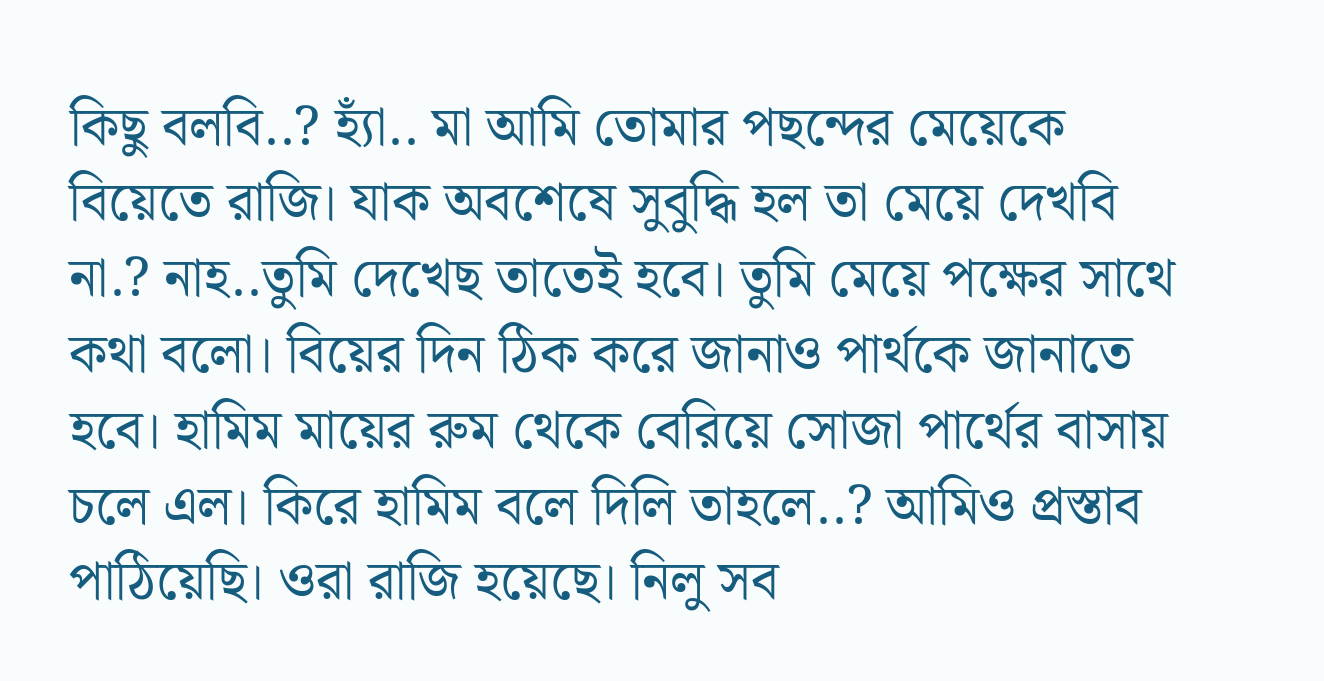কিছু বলবি..? হ্যাঁ.. মা আমি তোমার পছন্দের মেয়েকে বিয়েতে রাজি। যাক অবশেষে সুবুদ্ধি হল তা মেয়ে দেখবি না.? নাহ..তুমি দেখেছ তাতেই হবে। তুমি মেয়ে পক্ষের সাথে কথা বলো। বিয়ের দিন ঠিক করে জানাও পার্থকে জানাতে হবে। হামিম মায়ের রুম থেকে বেরিয়ে সোজা পার্থের বাসায় চলে এল। কিরে হামিম বলে দিলি তাহলে..? আমিও প্রস্তাব পাঠিয়েছি। ওরা রাজি হয়েছে। নিলু সব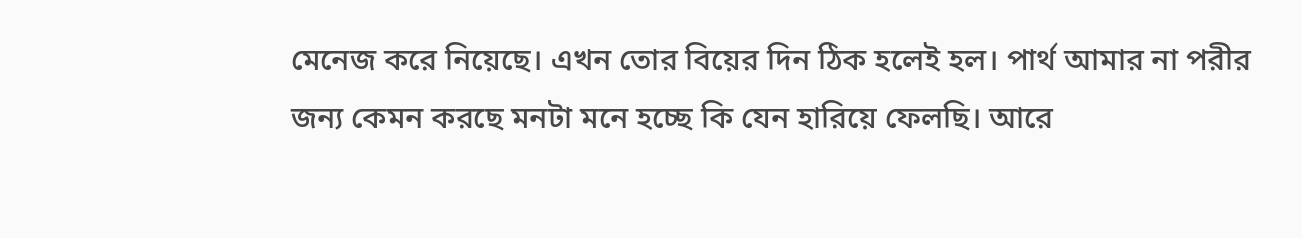মেনেজ করে নিয়েছে। এখন তোর বিয়ের দিন ঠিক হলেই হল। পার্থ আমার না পরীর জন্য কেমন করছে মনটা মনে হচ্ছে কি যেন হারিয়ে ফেলছি। আরে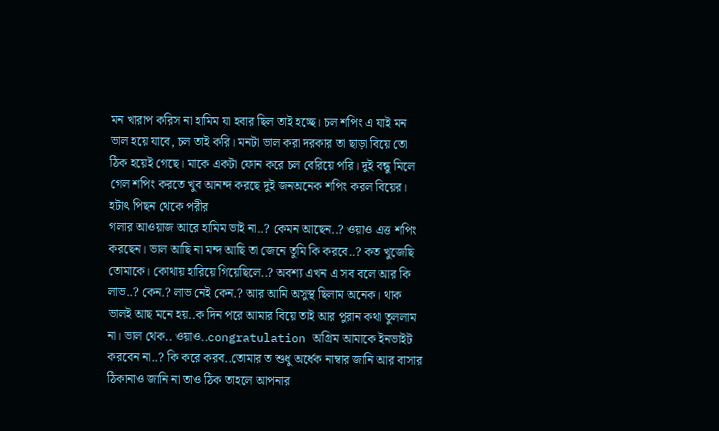মন খারাপ করিস না হামিম যা হবার ছিল তাই হচ্ছে। চল শপিং এ যাই মন ভাল হয়ে যাবে, চল তাই করি। মনটা ভাল করা দরকার তা ছাড়া বিয়ে তো ঠিক হয়েই গেছে। মাকে একটা ফোন করে চল বেরিয়ে পরি। দুই বন্ধু মিলে গেল শপিং করতে খুব আনন্দ করছে দুই জনঅনেক শপিং করল বিয়ের। হটাৎ পিছন থেকে পরীর
গলার আওয়াজ আরে হামিম ভাই না..? কেমন আছেন..? ওয়াও এত্ত শপিং করছেন। ভাল আছি না মন্দ আছি তা জেনে তুমি কি করবে..? কত খুজেছি তোমাকে। কোথায় হারিয়ে গিয়েছিলে..? অবশ্য এখন এ সব বলে আর কি  লাভ..? কেন.? লাভ নেই কেন.? আর আমি অসুস্থ ছিলাম অনেক। থাক ভালই আছ মনে হয়..ক দিন পরে আমার বিয়ে তাই আর পুরান কথা তুললাম না। ভাল থেক.. ওয়াও..congratulation অগ্রিম আমাকে ইনভাইট করবেন না..? কি করে করব..তোমার ত শুধু অর্ধেক নাম্বার জানি আর বাসার ঠিকানাও জানি না তাও ঠিক তাহলে আপনার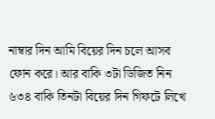নাম্বার দিন আমি বিয়ের দিন চলে আসব ফোন করে। আর বাকি ৩টা ডিজিত নিন ৬৩৪ বাকি তিনটা বিয়ের দিন গিফটে লিখে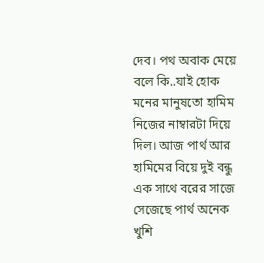দেব। পথ অবাক মেয়ে বলে কি..যাই হোক মনের মানুষতো হামিম নিজের নাম্বারটা দিয়ে দিল। আজ পার্থ আর হামিমের বিয়ে দুই বন্ধু এক সাথে বরের সাজে সেজেছে পার্থ অনেক খুশি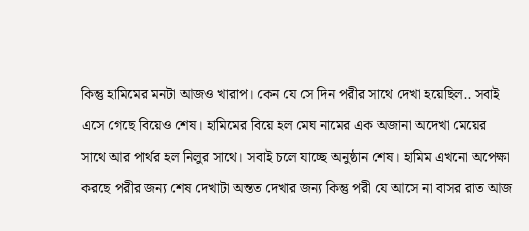কিন্তু হামিমের মনটা আজও খারাপ। কেন যে সে দিন পরীর সাথে দেখা হয়েছিল.. সবাই এসে গেছে বিয়েও শেষ। হামিমের বিয়ে হল মেঘ নামের এক অজানা অদেখা মেয়ের সাথে আর পার্থর হল নিলুর সাথে। সবাই চলে যাচ্ছে অনুষ্ঠান শেষ। হামিম এখনো অপেক্ষা করছে পরীর জন্য শেষ দেখাটা অন্তত দেখার জন্য কিন্তু পরী যে আসে না বাসর রাত আজ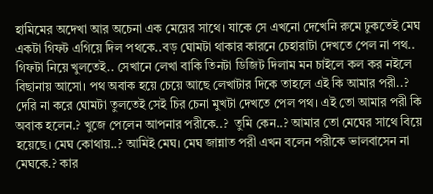হামিমের অদেখা আর অচেনা এক মেয়ের সাথে। যাকে সে এখনো দেখেনি রুমে ঢুকতেই মেঘ একটা গিফট এগিয়ে দিল পথকে..বড় ঘোমটা থাকার কারনে চেহারাটা দেখতে পেল না পথ.. গিফটা নিয়ে খুলতেই.. সেখানে লেখা বাকি তিনটা ডিজিট দিলাম মন চাইলে কল কর নইলে বিছানায় আসো। পথ অবাক হয়ে চেয়ে আছে লেখাটার দিকে তাহলে এই কি আমার পরী..? দেরি না করে ঘোমটা তুলতেই সেই চির চেনা মুখটা দেখতে পেল পথ। এই তো আমার পরী কি অবাক হলেন.? খুজে পেলেন আপনার পরীকে..?  তুমি কেন..? আমার তো মেঘের সাথে বিয়ে হয়েছে। মেঘ কোথায়..? আমিই মেঘ। মেঘ জান্নাত পরী এখন বলেন পরীকে ভালবাসেন না মেঘকে.? কার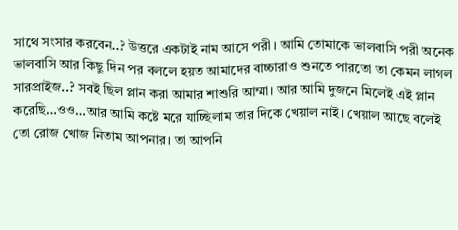সাথে সংসার করবেন..? উত্তরে একটাই নাম আসে পরী। আমি তোমাকে ভালবাসি পরী অনেক ভালবাসি আর কিছু দিন পর বললে হয়ত আমাদের বাচ্চারাও শুনতে পারতো তা কেমন লাগল সারপ্রাইজ..? সবই ছিল প্লান করা আমার শাশুরি আম্মা। আর আমি দুজনে মিলেই এই প্লান করেছি…ওও…আর আমি কষ্টে মরে যাচ্ছিলাম তার দিকে খেয়াল নাই। খেয়াল আছে বলেই তো রোজ খোজ নিতাম আপনার। তা আপনি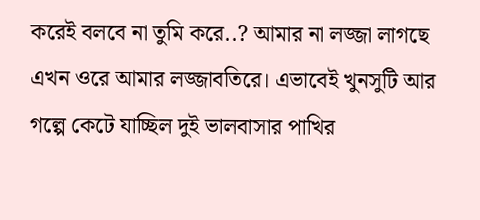করেই বলবে না তুমি করে..? আমার না লজ্জা লাগছে এখন ওরে আমার লজ্জাবতিরে। এভাবেই খুনসুটি আর গল্পে কেটে যাচ্ছিল দুই ভালবাসার পাখির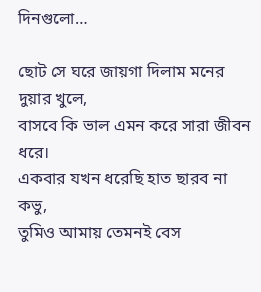দিনগুলো…

ছোট সে ঘরে জায়গা দিলাম মনের দুয়ার খুলে,
বাসবে কি ভাল এমন করে সারা জীবন ধরে।
একবার যখন ধরেছি হাত ছারব না কভু,
তুমিও আমায় তেমনই বেস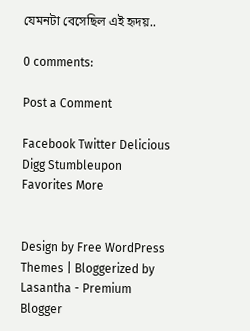যেমনটা বেসেছিল এই হৃদয়..

0 comments:

Post a Comment

Facebook Twitter Delicious Digg Stumbleupon Favorites More


Design by Free WordPress Themes | Bloggerized by Lasantha - Premium Blogger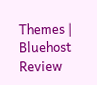Themes | Bluehost Review